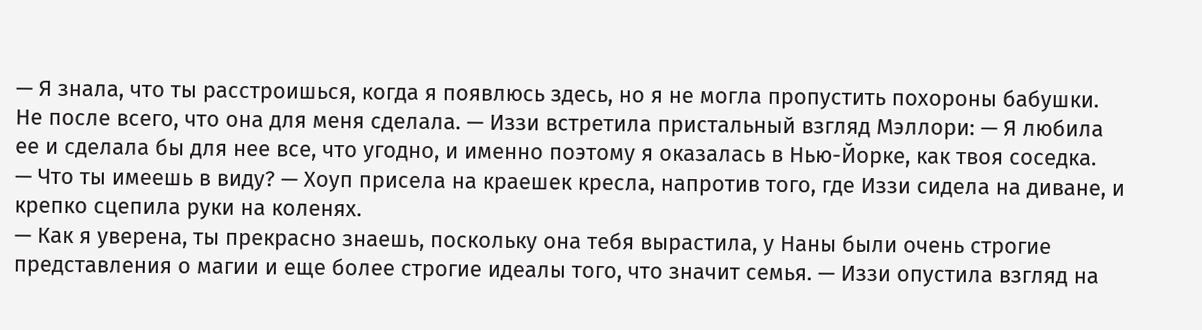— Я знала, что ты расстроишься, когда я появлюсь здесь, но я не могла пропустить похороны бабушки. Не после всего, что она для меня сделала. — Иззи встретила пристальный взгляд Мэллори: — Я любила ее и сделала бы для нее все, что угодно, и именно поэтому я оказалась в Нью-Йорке, как твоя соседка.
— Что ты имеешь в виду? — Хоуп присела на краешек кресла, напротив того, где Иззи сидела на диване, и крепко сцепила руки на коленях.
— Как я уверена, ты прекрасно знаешь, поскольку она тебя вырастила, у Наны были очень строгие представления о магии и еще более строгие идеалы того, что значит семья. — Иззи опустила взгляд на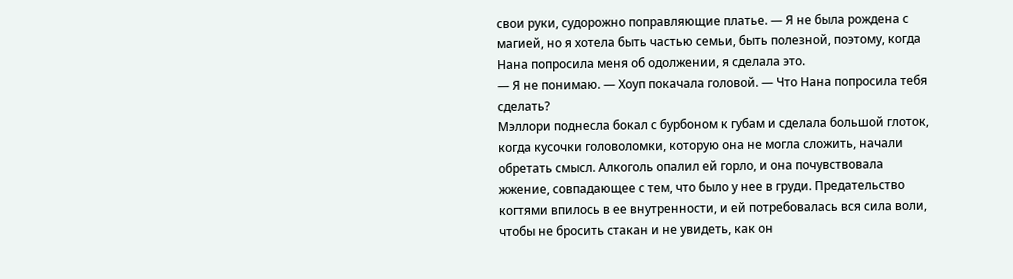свои руки, судорожно поправляющие платье. — Я не была рождена с магией, но я хотела быть частью семьи, быть полезной, поэтому, когда Нана попросила меня об одолжении, я сделала это.
— Я не понимаю. — Хоуп покачала головой. — Что Нана попросила тебя сделать?
Мэллори поднесла бокал с бурбоном к губам и сделала большой глоток, когда кусочки головоломки, которую она не могла сложить, начали обретать смысл. Алкоголь опалил ей горло, и она почувствовала жжение, совпадающее с тем, что было у нее в груди. Предательство когтями впилось в ее внутренности, и ей потребовалась вся сила воли, чтобы не бросить стакан и не увидеть, как он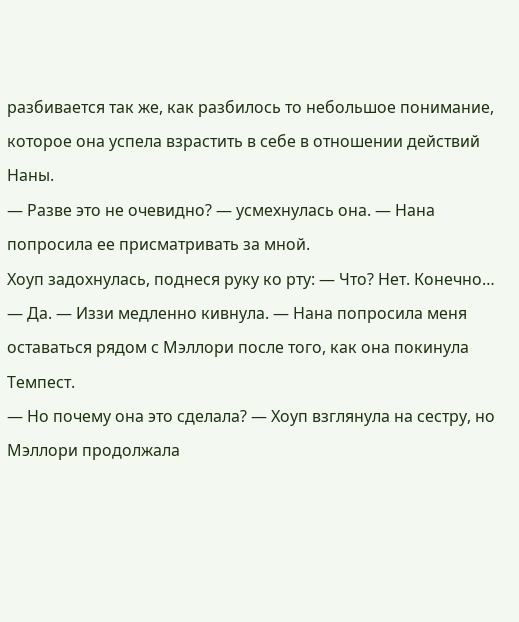разбивается так же, как разбилось то небольшое понимание, которое она успела взрастить в себе в отношении действий Наны.
— Разве это не очевидно? — усмехнулась она. — Нана попросила ее присматривать за мной.
Хоуп задохнулась, поднеся руку ко рту: — Что? Нет. Конечно…
— Да. — Иззи медленно кивнула. — Нана попросила меня оставаться рядом с Мэллори после того, как она покинула Темпест.
— Но почему она это сделала? — Хоуп взглянула на сестру, но Мэллори продолжала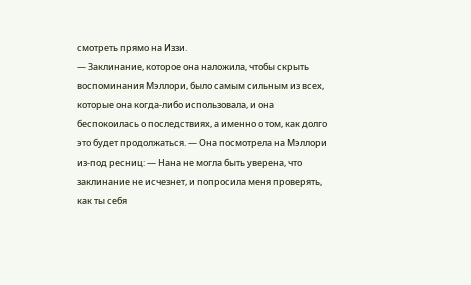смотреть прямо на Иззи.
— Заклинание, которое она наложила, чтобы скрыть воспоминания Мэллори, было самым сильным из всех, которые она когда-либо использовала, и она беспокоилась о последствиях, а именно о том, как долго это будет продолжаться. — Она посмотрела на Мэллори из-под ресниц: — Нана не могла быть уверена, что заклинание не исчезнет, и попросила меня проверять, как ты себя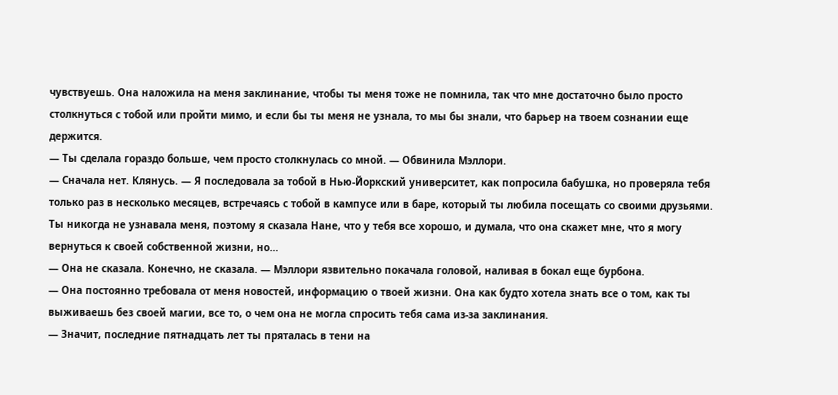чувствуешь. Она наложила на меня заклинание, чтобы ты меня тоже не помнила, так что мне достаточно было просто столкнуться с тобой или пройти мимо, и если бы ты меня не узнала, то мы бы знали, что барьер на твоем сознании еще держится.
— Ты сделала гораздо больше, чем просто столкнулась со мной. — Обвинила Мэллори.
— Сначала нет. Клянусь. — Я последовала за тобой в Нью-Йоркский университет, как попросила бабушка, но проверяла тебя только раз в несколько месяцев, встречаясь с тобой в кампусе или в баре, который ты любила посещать со своими друзьями. Ты никогда не узнавала меня, поэтому я сказала Нане, что у тебя все хорошо, и думала, что она скажет мне, что я могу вернуться к своей собственной жизни, но…
— Она не сказала. Конечно, не сказала. — Мэллори язвительно покачала головой, наливая в бокал еще бурбона.
— Она постоянно требовала от меня новостей, информацию о твоей жизни. Она как будто хотела знать все о том, как ты выживаешь без своей магии, все то, о чем она не могла спросить тебя сама из-за заклинания.
— Значит, последние пятнадцать лет ты пряталась в тени на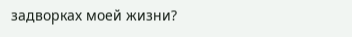задворках моей жизни?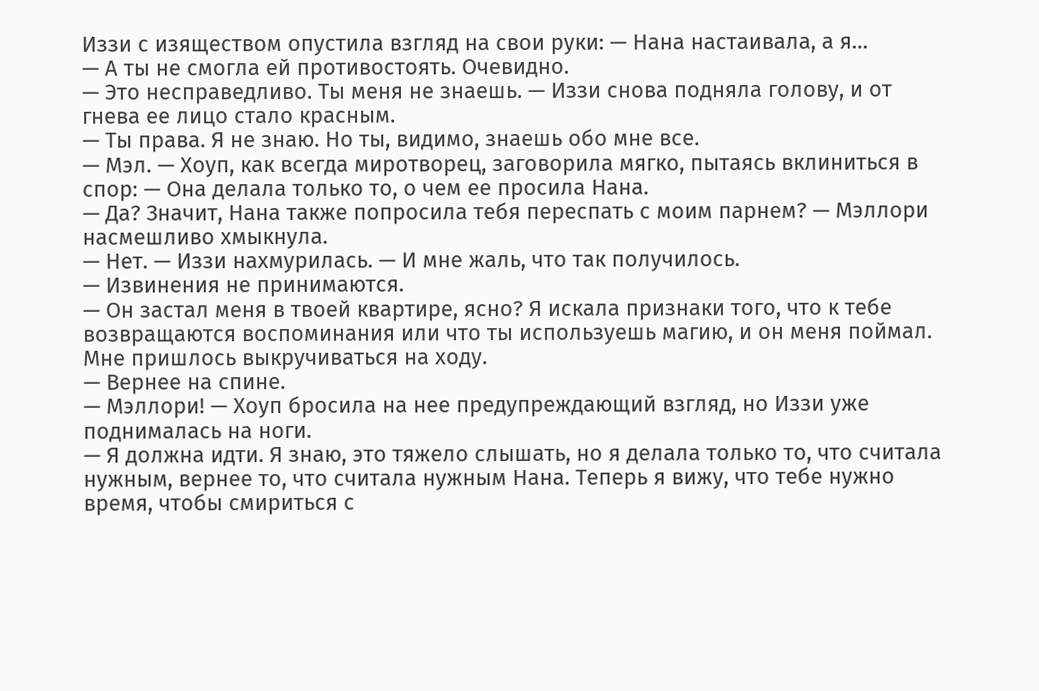Иззи с изяществом опустила взгляд на свои руки: — Нана настаивала, а я…
— А ты не смогла ей противостоять. Очевидно.
— Это несправедливо. Ты меня не знаешь. — Иззи снова подняла голову, и от гнева ее лицо стало красным.
— Ты права. Я не знаю. Но ты, видимо, знаешь обо мне все.
— Мэл. — Хоуп, как всегда миротворец, заговорила мягко, пытаясь вклиниться в спор: — Она делала только то, о чем ее просила Нана.
— Да? Значит, Нана также попросила тебя переспать с моим парнем? — Мэллори насмешливо хмыкнула.
— Нет. — Иззи нахмурилась. — И мне жаль, что так получилось.
— Извинения не принимаются.
— Он застал меня в твоей квартире, ясно? Я искала признаки того, что к тебе возвращаются воспоминания или что ты используешь магию, и он меня поймал. Мне пришлось выкручиваться на ходу.
— Вернее на спине.
— Мэллори! — Хоуп бросила на нее предупреждающий взгляд, но Иззи уже поднималась на ноги.
— Я должна идти. Я знаю, это тяжело слышать, но я делала только то, что считала нужным, вернее то, что считала нужным Нана. Теперь я вижу, что тебе нужно время, чтобы смириться с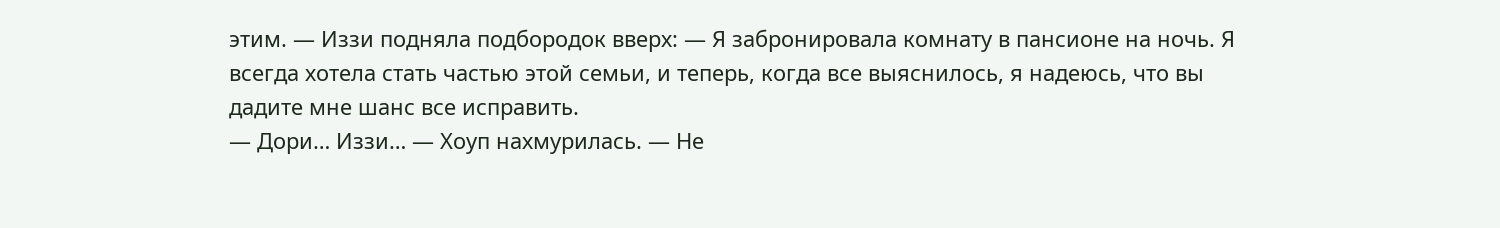этим. — Иззи подняла подбородок вверх: — Я забронировала комнату в пансионе на ночь. Я всегда хотела стать частью этой семьи, и теперь, когда все выяснилось, я надеюсь, что вы дадите мне шанс все исправить.
— Дори… Иззи… — Хоуп нахмурилась. — Не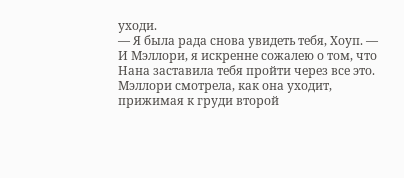уходи.
— Я была рада снова увидеть тебя, Хоуп. — И Мэллори, я искренне сожалею о том, что Нана заставила тебя пройти через все это.
Мэллори смотрела, как она уходит, прижимая к груди второй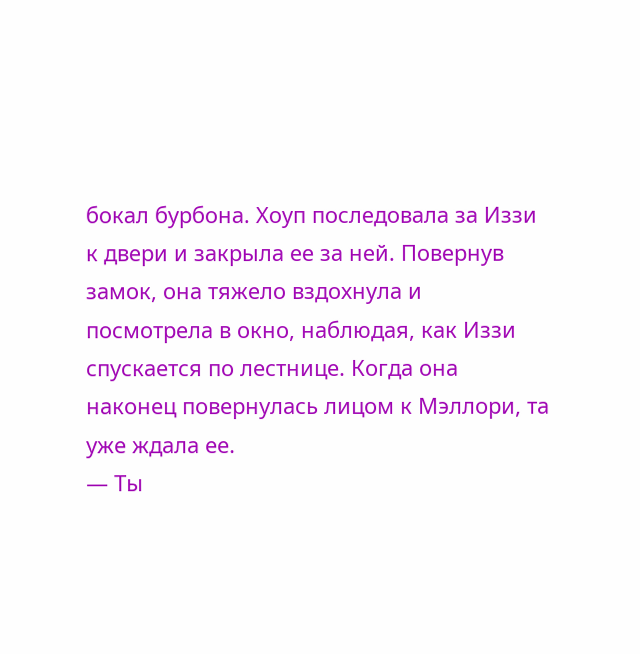бокал бурбона. Хоуп последовала за Иззи к двери и закрыла ее за ней. Повернув замок, она тяжело вздохнула и посмотрела в окно, наблюдая, как Иззи спускается по лестнице. Когда она наконец повернулась лицом к Мэллори, та уже ждала ее.
— Ты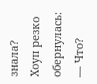знала?
Хоуп резко обернулась: — Что?